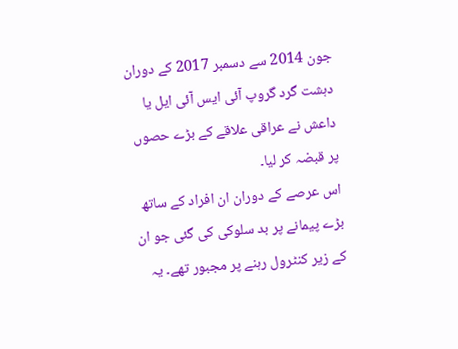جون 2014 سے دسمبر 2017 کے دوران دہشت گرد گروپ آئی ایس آئی ایل یا داعش نے عراقی علاقے کے بڑے حصوں پر قبضہ کر لیا۔
اس عرصے کے دوران ان افراد کے ساتھ بڑے پیمانے پر بد سلوکی کی گئی جو ان کے زیر کنٹرول رہنے پر مجبور تھے۔ یہ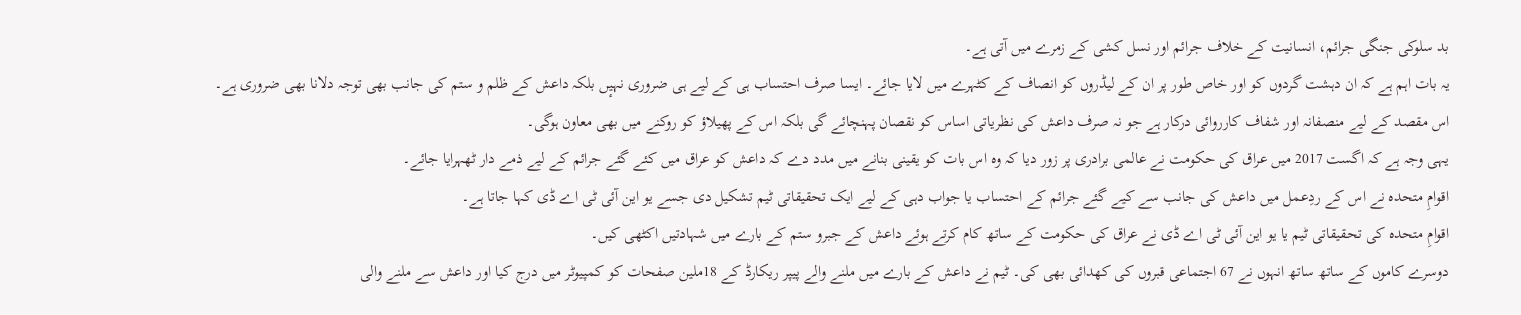بد سلوکی جنگی جرائم، انسانیت کے خلاف جرائم اور نسل کشی کے زمرے میں آتی ہے۔
یہ بات اہم ہے کہ ان دہشت گردوں کو اور خاص طور پر ان کے لیڈروں کو انصاف کے کٹہرے میں لایا جائے۔ ایسا صرف احتساب ہی کے لیے ہی ضروری نہیٕں بلکہ داعش کے ظلم و ستم کی جانب بھی توجہ دلانا بھی ضروری ہے۔
اس مقصد کے لیے منصفانہ اور شفاف کارروائی درکار ہے جو نہ صرف داعش کی نظریاتی اساس کو نقصان پہنچائے گی بلکہ اس کے پھیلاؤ کو روکنے میں بھی معاون ہوگی۔
یہی وجہ ہے کہ اگست 2017 میں عراق کی حکومت نے عالمی برادری پر زور دیا کہ وہ اس بات کو یقینی بنانے میں مدد دے کہ داعش کو عراق میں کئے گئے جرائم کے لیے ذمے دار ٹھہرایا جائے۔
اقوامِ متحدہ نے اس کے ردِعمل میں داعش کی جانب سے کیے گئے جرائم کے احتساب یا جواب دہی کے لیے ایک تحقیقاتی ٹیم تشکیل دی جسے یو این آئی ٹی اے ڈی کہا جاتا ہے۔
اقوامِ متحدہ کی تحقیقاتی ٹیم یا یو این آئی ٹی اے ڈی نے عراق کی حکومت کے ساتھ کام کرتے ہوئے داعش کے جبرو ستم کے بارے میں شہادتیں اکٹھی کیں۔
دوسرے کاموں کے ساتھ ساتھ انہوں نے 67 اجتماعی قبروں کی کھدائی بھی کی۔ ٹیم نے داعش کے بارے میں ملنے والے پیپر ریکارڈ کے 18ملین صفحات کو کمپیوٹر میں درج کیا اور داعش سے ملنے والی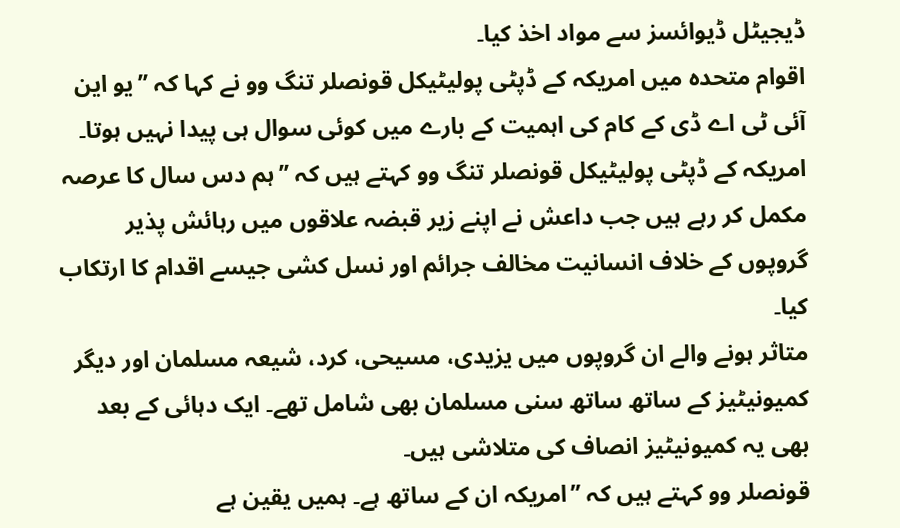ڈیجیٹل ڈیوائسز سے مواد اخذ کیا۔
اقوام متحدہ میں امریکہ کے ڈپٹی پولیٹیکل قونصلر تنگ وو نے کہا کہ ’’یو این آئی ٹی اے ڈی کے کام کی اہمیت کے بارے میں کوئی سوال ہی پیدا نہیں ہوتا۔
امریکہ کے ڈپٹی پولیٹیکل قونصلر تنگ وو کہتے ہیں کہ ’’ہم دس سال کا عرصہ مکمل کر رہے ہیں جب داعش نے اپنے زیر قبضہ علاقوں میں رہائش پذیر گروپوں کے خلاف انسانیت مخالف جرائم اور نسل کشی جیسے اقدام کا ارتکاب کیا۔
متاثر ہونے والے ان گروپوں میں یزیدی، مسیحی، کرد، شیعہ مسلمان اور دیگر کمیونیٹیز کے ساتھ ساتھ سنی مسلمان بھی شامل تھے۔ ایک دہائی کے بعد بھی یہ کمیونیٹیز انصاف کی متلاشی ہیں۔
قونصلر وو کہتے ہیں کہ ’’امریکہ ان کے ساتھ ہے۔ ہمیں یقین ہے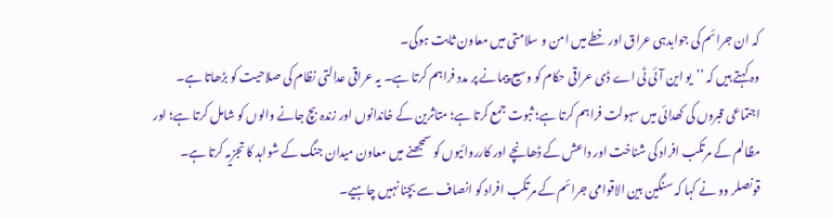کہ ان جرائم کی جوابدہی عراق اور خطے میں امن و سلامتی میں معاون ثابت ہوگی۔
وہ کہتے ہیں کہ ’’یو این آئی ٹی اے ڈی عراقی حکام کو وسیع پیمانے پر مدد فراہم کرتا ہے۔ یہ عراقی عدالتی نظام کی صلاحیت کو بڑھاتا ہے۔
اجتماعی قبروں کی کھدائی میں سہولت فراہم کرتا ہے؛ ثبوت جمع کرتا ہے؛ متاثرین کے خاندانوں اور زندہ بچ جانے والوں کو شامل کرتا ہے؛ اور مظالم کے مرتکب افراد کی شناخت اور داعش کے ڈھانچے اور کارروائیوں کو سمجھنے میں معاون میدان جنگ کے شواہد کا تجزیہ کرتا ہے۔
قونصلر وو نے کہا کہ سنگین بین الاقوامی جرائم کے مرتکب افراد کو انصاف سے بچنا نہیں چاہیے۔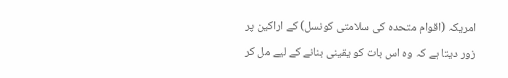امریکہ (اقوام متحدہ کی سلامتی کونسل) کے اراکین پر زور دیتا ہے کہ وہ اس بات کو یقینی بنانے کے لیے مل کر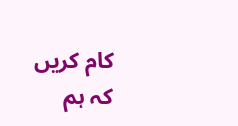کام کریں کہ ہم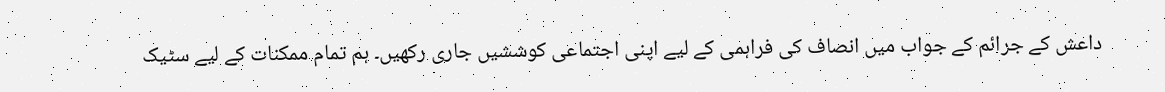داعش کے جرائم کے جواب میں انصاف کی فراہمی کے لیے اپنی اجتماعی کوششیں جاری رکھیں۔ ہم تمام ممکنات کے لیے سٹیک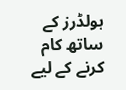ہولڈرز کے ساتھ کام کرنے کے لیے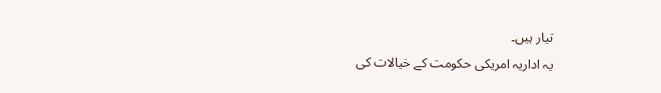تیار ہیں۔
یہ اداریہ امریکی حکومت کے خیالات کی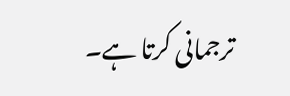ترجمانی کرتا ہے۔